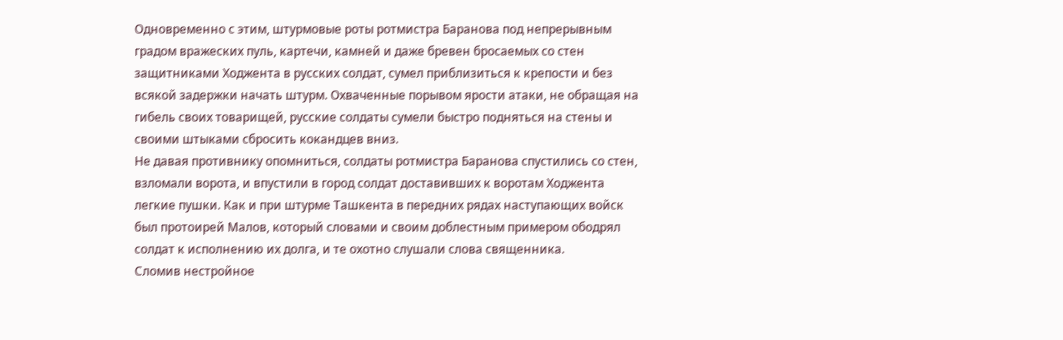Одновременно с этим, штурмовые роты ротмистра Баранова под непрерывным градом вражеских пуль, картечи, камней и даже бревен бросаемых со стен защитниками Ходжента в русских солдат, сумел приблизиться к крепости и без всякой задержки начать штурм. Охваченные порывом ярости атаки, не обращая на гибель своих товарищей, русские солдаты сумели быстро подняться на стены и своими штыками сбросить кокандцев вниз.
Не давая противнику опомниться, солдаты ротмистра Баранова спустились со стен, взломали ворота, и впустили в город солдат доставивших к воротам Ходжента легкие пушки. Как и при штурме Ташкента в передних рядах наступающих войск был протоирей Малов, который словами и своим доблестным примером ободрял солдат к исполнению их долга, и те охотно слушали слова священника.
Сломив нестройное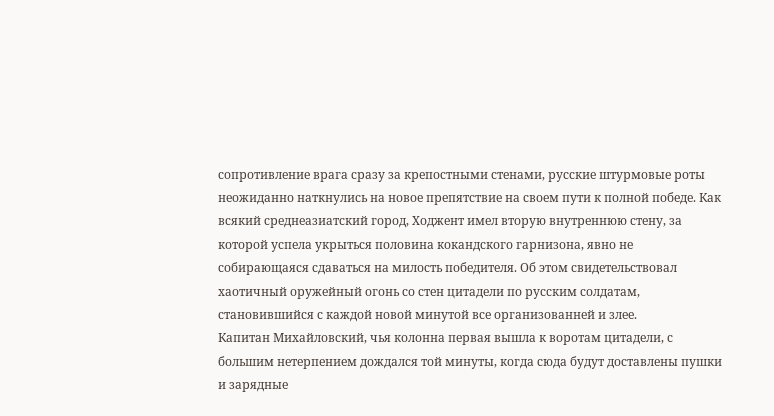сопротивление врага сразу за крепостными стенами, русские штурмовые роты неожиданно наткнулись на новое препятствие на своем пути к полной победе. Как всякий среднеазиатский город, Ходжент имел вторую внутреннюю стену, за которой успела укрыться половина кокандского гарнизона, явно не собирающаяся сдаваться на милость победителя. Об этом свидетельствовал хаотичный оружейный огонь со стен цитадели по русским солдатам, становившийся с каждой новой минутой все организованней и злее.
Капитан Михайловский, чья колонна первая вышла к воротам цитадели, с большим нетерпением дождался той минуты, когда сюда будут доставлены пушки и зарядные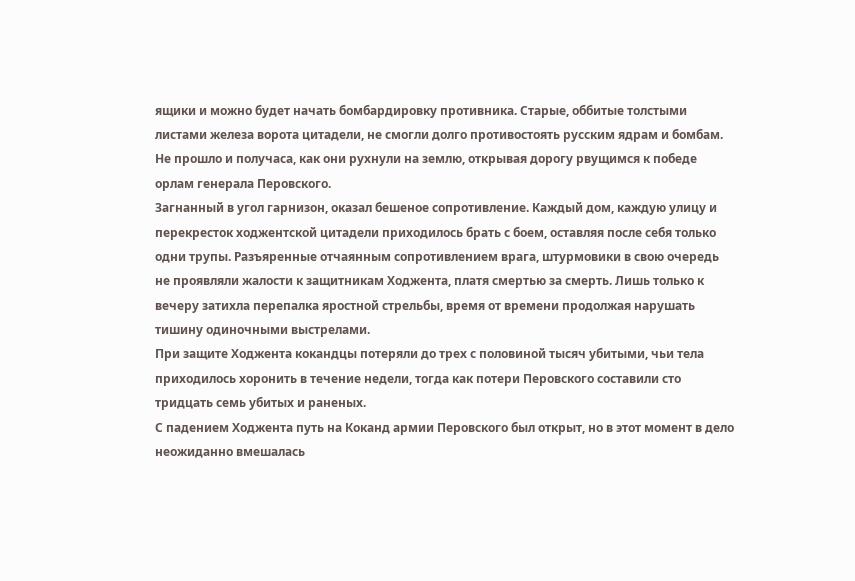ящики и можно будет начать бомбардировку противника. Старые, оббитые толстыми листами железа ворота цитадели, не смогли долго противостоять русским ядрам и бомбам. Не прошло и получаса, как они рухнули на землю, открывая дорогу рвущимся к победе орлам генерала Перовского.
Загнанный в угол гарнизон, оказал бешеное сопротивление. Каждый дом, каждую улицу и перекресток ходжентской цитадели приходилось брать с боем, оставляя после себя только одни трупы. Разъяренные отчаянным сопротивлением врага, штурмовики в свою очередь не проявляли жалости к защитникам Ходжента, платя смертью за смерть. Лишь только к вечеру затихла перепалка яростной стрельбы, время от времени продолжая нарушать тишину одиночными выстрелами.
При защите Ходжента кокандцы потеряли до трех с половиной тысяч убитыми, чьи тела приходилось хоронить в течение недели, тогда как потери Перовского составили сто тридцать семь убитых и раненых.
С падением Ходжента путь на Коканд армии Перовского был открыт, но в этот момент в дело неожиданно вмешалась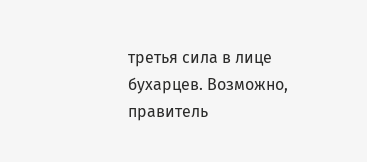третья сила в лице бухарцев. Возможно, правитель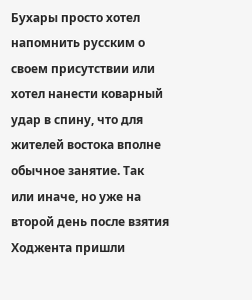Бухары просто хотел напомнить русским о своем присутствии или хотел нанести коварный удар в спину, что для жителей востока вполне обычное занятие. Так или иначе, но уже на второй день после взятия Ходжента пришли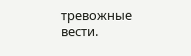тревожные вести.